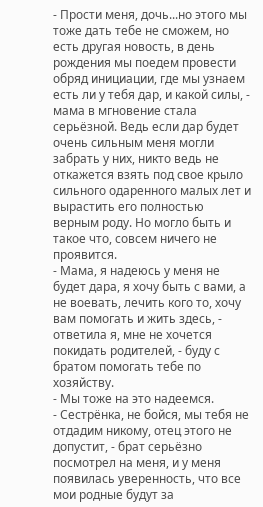- Прости меня, дочь...но этого мы тоже дать тебе не сможем, но есть другая новость, в день рождения мы поедем провести обряд инициации, где мы узнаем есть ли у тебя дар, и какой силы, - мама в мгновение стала серьёзной. Ведь если дар будет очень сильным меня могли забрать у них, никто ведь не откажется взять под свое крыло сильного одаренного малых лет и вырастить его полностью верным роду. Но могло быть и такое что, совсем ничего не проявится.
- Мама, я надеюсь у меня не будет дара, я хочу быть с вами, а не воевать, лечить кого то, хочу вам помогать и жить здесь, - ответила я, мне не хочется покидать родителей, - буду с братом помогать тебе по хозяйству.
- Мы тоже на это надеемся.
- Сестрёнка, не бойся, мы тебя не отдадим никому, отец этого не допустит, - брат серьёзно посмотрел на меня, и у меня появилась уверенность, что все мои родные будут за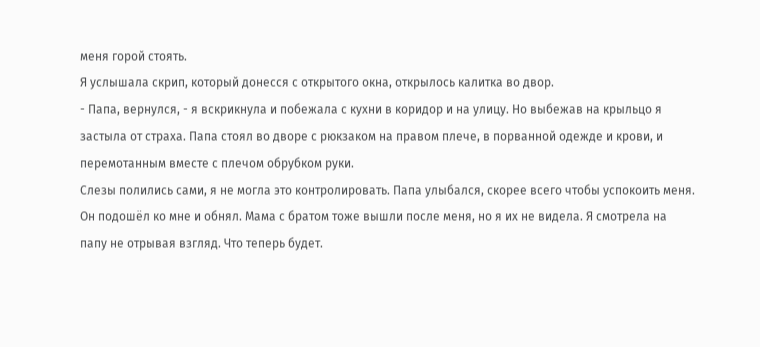меня горой стоять.
Я услышала скрип, который донесся с открытого окна, открылось калитка во двор.
- Папа, вернулся, - я вскрикнула и побежала с кухни в коридор и на улицу. Но выбежав на крыльцо я застыла от страха. Папа стоял во дворе с рюкзаком на правом плече, в порванной одежде и крови, и перемотанным вместе с плечом обрубком руки.
Слезы полились сами, я не могла это контролировать. Папа улыбался, скорее всего чтобы успокоить меня. Он подошёл ко мне и обнял. Мама с братом тоже вышли после меня, но я их не видела. Я смотрела на папу не отрывая взгляд. Что теперь будет.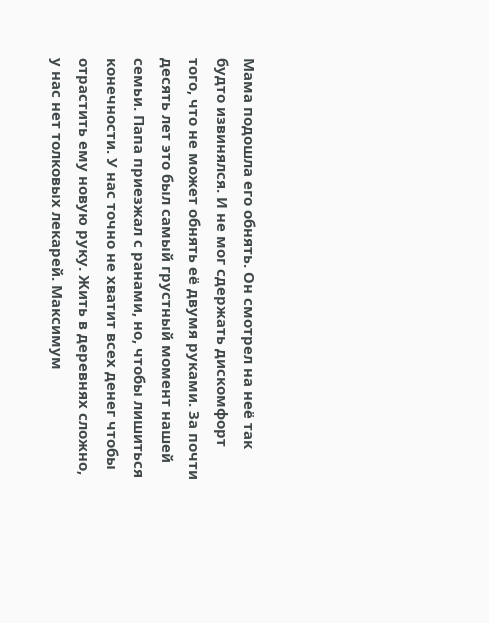Мама подошла его обнять. Он смотрел на неё так будто извинялся. И не мог сдержать дискомфорт того, что не может обнять её двумя руками. За почти десять лет это был самый грустный момент нашей семьи. Папа приезжал с ранами, но, чтобы лишиться конечности. У нас точно не хватит всех денег чтобы отрастить ему новую руку. Жить в деревнях сложно, у нас нет толковых лекарей. Максимум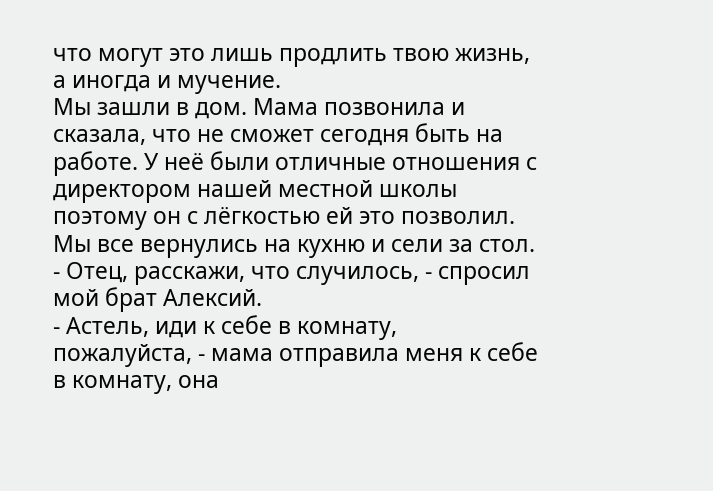что могут это лишь продлить твою жизнь, а иногда и мучение.
Мы зашли в дом. Мама позвонила и сказала, что не сможет сегодня быть на работе. У неё были отличные отношения с директором нашей местной школы поэтому он с лёгкостью ей это позволил.
Мы все вернулись на кухню и сели за стол.
- Отец, расскажи, что случилось, - спросил мой брат Алексий.
- Астель, иди к себе в комнату, пожалуйста, - мама отправила меня к себе в комнату, она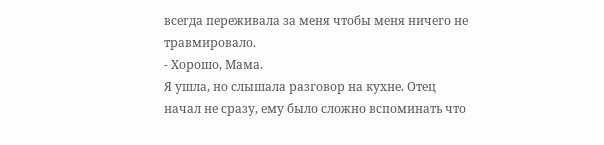всегда переживала за меня чтобы меня ничего не травмировало.
- Хорошо, Мама.
Я ушла, но слышала разговор на кухне. Отец начал не сразу, ему было сложно вспоминать что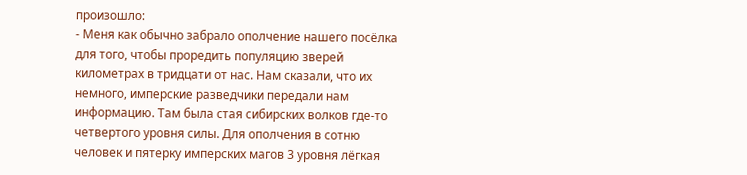произошло:
- Меня как обычно забрало ополчение нашего посёлка для того, чтобы проредить популяцию зверей километрах в тридцати от нас. Нам сказали, что их немного, имперские разведчики передали нам информацию. Там была стая сибирских волков где-то четвертого уровня силы. Для ополчения в сотню человек и пятерку имперских магов 3 уровня лёгкая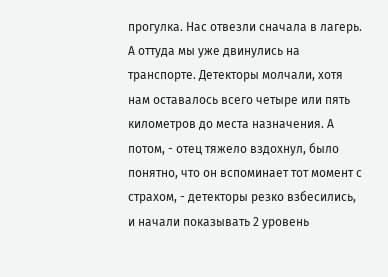прогулка. Нас отвезли сначала в лагерь. А оттуда мы уже двинулись на транспорте. Детекторы молчали, хотя нам оставалось всего четыре или пять километров до места назначения. А потом, - отец тяжело вздохнул, было понятно, что он вспоминает тот момент с страхом, - детекторы резко взбесились, и начали показывать 2 уровень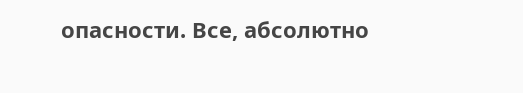опасности. Все, абсолютно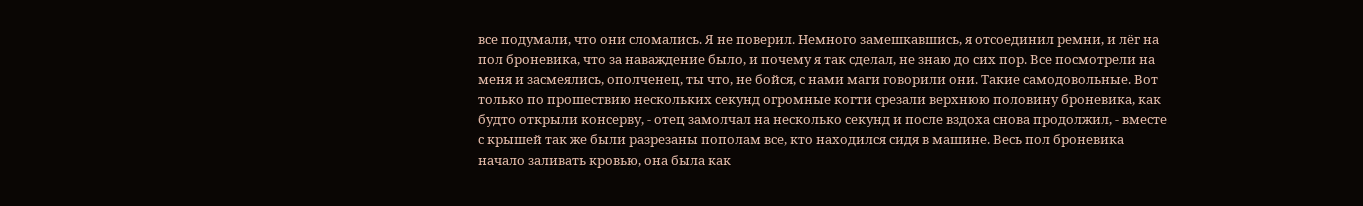все подумали, что они сломались. Я не поверил. Немного замешкавшись, я отсоединил ремни, и лёг на пол броневика, что за наваждение было, и почему я так сделал, не знаю до сих пор. Все посмотрели на меня и засмеялись, ополченец, ты что, не бойся, с нами маги говорили они. Такие самодовольные. Вот только по прошествию нескольких секунд огромные когти срезали верхнюю половину броневика, как будто открыли консерву, - отец замолчал на несколько секунд и после вздоха снова продолжил, - вместе с крышей так же были разрезаны пополам все, кто находился сидя в машине. Весь пол броневика начало заливать кровью, она была как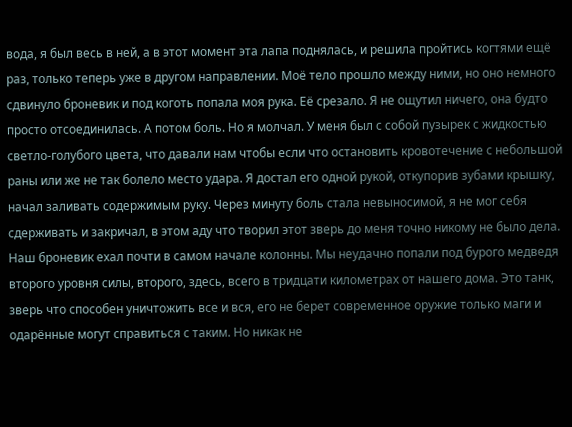вода, я был весь в ней, а в этот момент эта лапа поднялась, и решила пройтись когтями ещё раз, только теперь уже в другом направлении. Моё тело прошло между ними, но оно немного сдвинуло броневик и под коготь попала моя рука. Её срезало. Я не ощутил ничего, она будто просто отсоединилась. А потом боль. Но я молчал. У меня был с собой пузырек с жидкостью светло-голубого цвета, что давали нам чтобы если что остановить кровотечение с небольшой раны или же не так болело место удара. Я достал его одной рукой, откупорив зубами крышку, начал заливать содержимым руку. Через минуту боль стала невыносимой, я не мог себя сдерживать и закричал, в этом аду что творил этот зверь до меня точно никому не было дела.
Наш броневик ехал почти в самом начале колонны. Мы неудачно попали под бурого медведя второго уровня силы, второго, здесь, всего в тридцати километрах от нашего дома. Это танк, зверь что способен уничтожить все и вся, его не берет современное оружие только маги и одарённые могут справиться с таким. Но никак не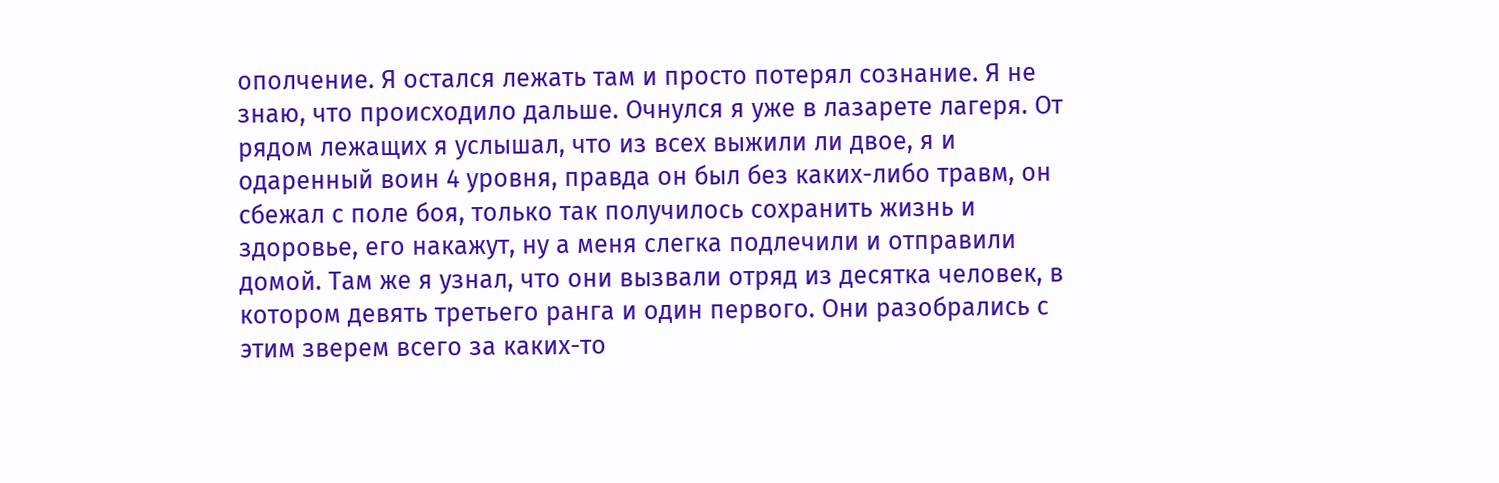ополчение. Я остался лежать там и просто потерял сознание. Я не знаю, что происходило дальше. Очнулся я уже в лазарете лагеря. От рядом лежащих я услышал, что из всех выжили ли двое, я и одаренный воин 4 уровня, правда он был без каких-либо травм, он сбежал с поле боя, только так получилось сохранить жизнь и здоровье, его накажут, ну а меня слегка подлечили и отправили домой. Там же я узнал, что они вызвали отряд из десятка человек, в котором девять третьего ранга и один первого. Они разобрались с этим зверем всего за каких-то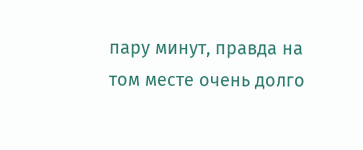пару минут, правда на том месте очень долго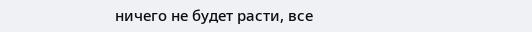ничего не будет расти, все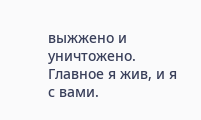выжжено и уничтожено. Главное я жив, и я с вами.